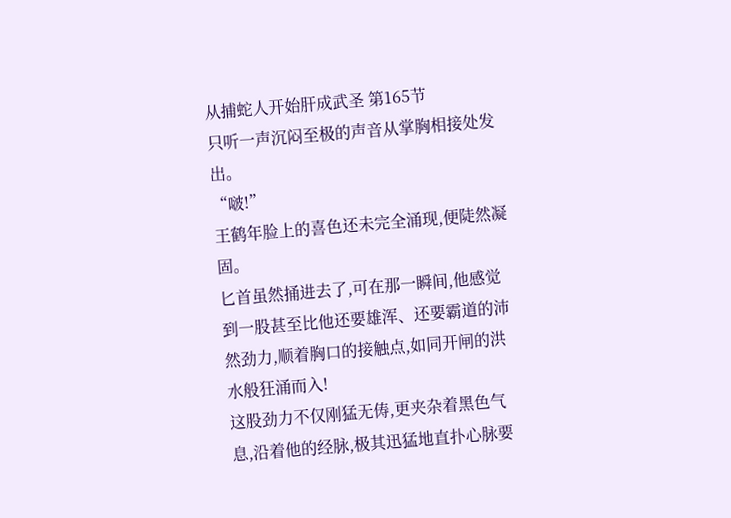从捕蛇人开始肝成武圣 第165节
只听一声沉闷至极的声音从掌胸相接处发出。
“啵!”
王鹤年脸上的喜色还未完全涌现,便陡然凝固。
匕首虽然捅进去了,可在那一瞬间,他感觉到一股甚至比他还要雄浑、还要霸道的沛然劲力,顺着胸口的接触点,如同开闸的洪水般狂涌而入!
这股劲力不仅刚猛无俦,更夹杂着黑色气息,沿着他的经脉,极其迅猛地直扑心脉要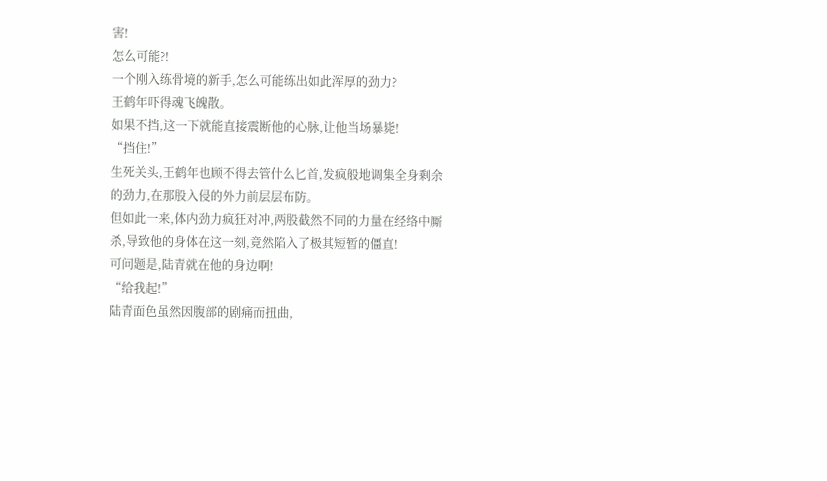害!
怎么可能?!
一个刚入练骨境的新手,怎么可能练出如此浑厚的劲力?
王鹤年吓得魂飞魄散。
如果不挡,这一下就能直接震断他的心脉,让他当场暴毙!
“挡住!”
生死关头,王鹤年也顾不得去管什么匕首,发疯般地调集全身剩余的劲力,在那股入侵的外力前层层布防。
但如此一来,体内劲力疯狂对冲,两股截然不同的力量在经络中厮杀,导致他的身体在这一刻,竟然陷入了极其短暂的僵直!
可问题是,陆青就在他的身边啊!
“给我起!”
陆青面色虽然因腹部的剧痛而扭曲,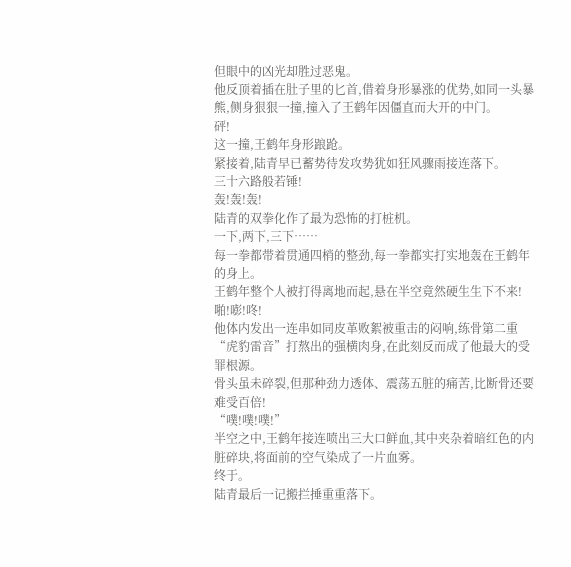但眼中的凶光却胜过恶鬼。
他反顶着插在肚子里的匕首,借着身形暴涨的优势,如同一头暴熊,侧身狠狠一撞,撞入了王鹤年因僵直而大开的中门。
砰!
这一撞,王鹤年身形踉跄。
紧接着,陆青早已蓄势待发攻势犹如狂风骤雨接连落下。
三十六路般若锤!
轰!轰!轰!
陆青的双拳化作了最为恐怖的打桩机。
一下,两下,三下……
每一拳都带着贯通四梢的整劲,每一拳都实打实地轰在王鹤年的身上。
王鹤年整个人被打得离地而起,悬在半空竟然硬生生下不来!
啪!嘭!咚!
他体内发出一连串如同皮革败絮被重击的闷响,练骨第二重“虎豹雷音”打熬出的强横肉身,在此刻反而成了他最大的受罪根源。
骨头虽未碎裂,但那种劲力透体、震荡五脏的痛苦,比断骨还要难受百倍!
“噗!噗!噗!”
半空之中,王鹤年接连喷出三大口鲜血,其中夹杂着暗红色的内脏碎块,将面前的空气染成了一片血雾。
终于。
陆青最后一记搬拦捶重重落下。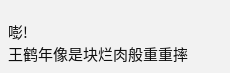嘭!
王鹤年像是块烂肉般重重摔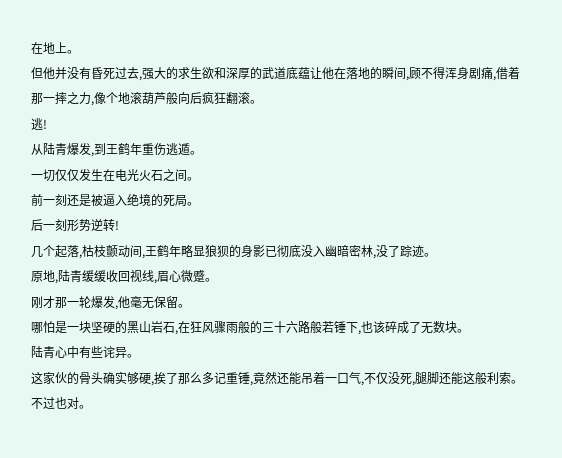在地上。
但他并没有昏死过去,强大的求生欲和深厚的武道底蕴让他在落地的瞬间,顾不得浑身剧痛,借着那一摔之力,像个地滚葫芦般向后疯狂翻滚。
逃!
从陆青爆发,到王鹤年重伤逃遁。
一切仅仅发生在电光火石之间。
前一刻还是被逼入绝境的死局。
后一刻形势逆转!
几个起落,枯枝颤动间,王鹤年略显狼狈的身影已彻底没入幽暗密林,没了踪迹。
原地,陆青缓缓收回视线,眉心微蹙。
刚才那一轮爆发,他毫无保留。
哪怕是一块坚硬的黑山岩石,在狂风骤雨般的三十六路般若锤下,也该碎成了无数块。
陆青心中有些诧异。
这家伙的骨头确实够硬,挨了那么多记重锤,竟然还能吊着一口气,不仅没死,腿脚还能这般利索。
不过也对。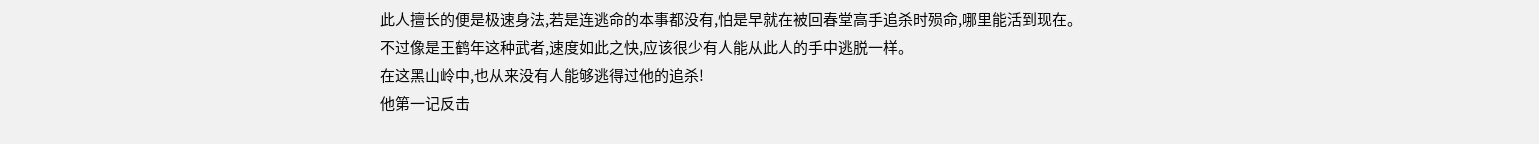此人擅长的便是极速身法,若是连逃命的本事都没有,怕是早就在被回春堂高手追杀时殒命,哪里能活到现在。
不过像是王鹤年这种武者,速度如此之快,应该很少有人能从此人的手中逃脱一样。
在这黑山岭中,也从来没有人能够逃得过他的追杀!
他第一记反击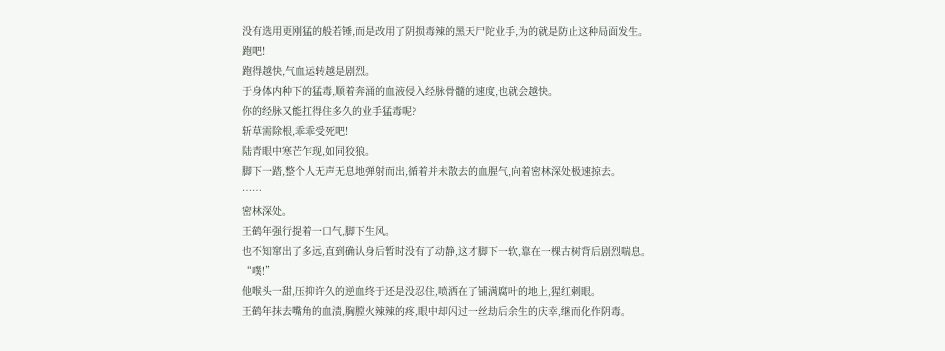没有选用更刚猛的般若锤,而是改用了阴损毒辣的黑天尸陀业手,为的就是防止这种局面发生。
跑吧!
跑得越快,气血运转越是剧烈。
于身体内种下的猛毒,顺着奔涌的血液侵入经脉骨髓的速度,也就会越快。
你的经脉又能扛得住多久的业手猛毒呢?
斩草需除根,乖乖受死吧!
陆青眼中寒芒乍现,如同狡狼。
脚下一踏,整个人无声无息地弹射而出,循着并未散去的血腥气,向着密林深处极速掠去。
……
密林深处。
王鹤年强行提着一口气,脚下生风。
也不知窜出了多远,直到确认身后暂时没有了动静,这才脚下一软,靠在一棵古树背后剧烈喘息。
“噗!”
他喉头一甜,压抑许久的逆血终于还是没忍住,喷洒在了铺满腐叶的地上,猩红刺眼。
王鹤年抹去嘴角的血渍,胸膛火辣辣的疼,眼中却闪过一丝劫后余生的庆幸,继而化作阴毒。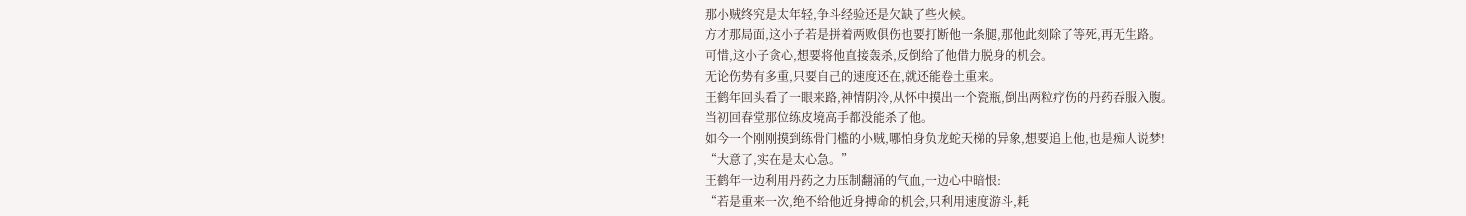那小贼终究是太年轻,争斗经验还是欠缺了些火候。
方才那局面,这小子若是拼着两败俱伤也要打断他一条腿,那他此刻除了等死,再无生路。
可惜,这小子贪心,想要将他直接轰杀,反倒给了他借力脱身的机会。
无论伤势有多重,只要自己的速度还在,就还能卷土重来。
王鹤年回头看了一眼来路,神情阴冷,从怀中摸出一个瓷瓶,倒出两粒疗伤的丹药吞服入腹。
当初回春堂那位练皮境高手都没能杀了他。
如今一个刚刚摸到练骨门槛的小贼,哪怕身负龙蛇天梯的异象,想要追上他,也是痴人说梦!
“大意了,实在是太心急。”
王鹤年一边利用丹药之力压制翻涌的气血,一边心中暗恨:
“若是重来一次,绝不给他近身搏命的机会,只利用速度游斗,耗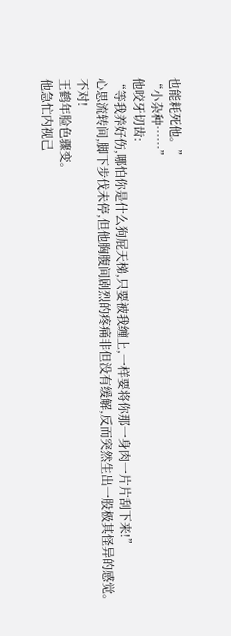也能耗死他。”
“小杂种……”
他咬牙切齿:
“等我养好伤,哪怕你是什么狗屁天梯,只要被我缠上,一样要将你那一身肉一片片刮下来!”
心思流转间,脚下步伐未停,但他胸腹间剧烈的疼痛非但没有缓解,反而突然生出一股极其怪异的感觉。
不对!
王鹤年脸色骤变。
他急忙内视己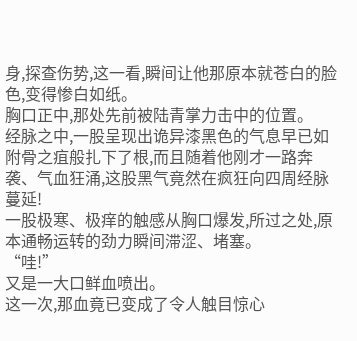身,探查伤势,这一看,瞬间让他那原本就苍白的脸色,变得惨白如纸。
胸口正中,那处先前被陆青掌力击中的位置。
经脉之中,一股呈现出诡异漆黑色的气息早已如附骨之疽般扎下了根,而且随着他刚才一路奔袭、气血狂涌,这股黑气竟然在疯狂向四周经脉蔓延!
一股极寒、极痒的触感从胸口爆发,所过之处,原本通畅运转的劲力瞬间滞涩、堵塞。
“哇!”
又是一大口鲜血喷出。
这一次,那血竟已变成了令人触目惊心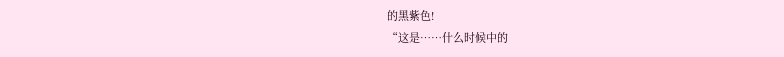的黑紫色!
“这是……什么时候中的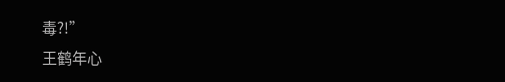毒?!”
王鹤年心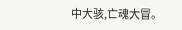中大骇,亡魂大冒。